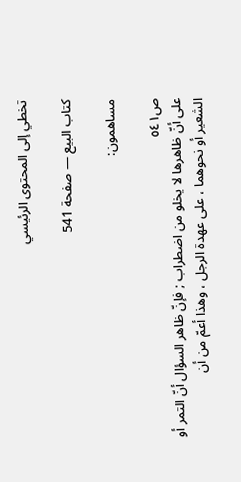تخطي إلى المحتوى الرئيسي

كتاب البيع — صفحة 541

مساهمون:

ص٥٤١
على أنّ ظاهرها لا يخلو من اضطراب ; فإنّ ظاهر السؤال أنّ التمر أو الشعير أو نحوهما ، على عهدة الرجل ، وهذا أعمّ من أن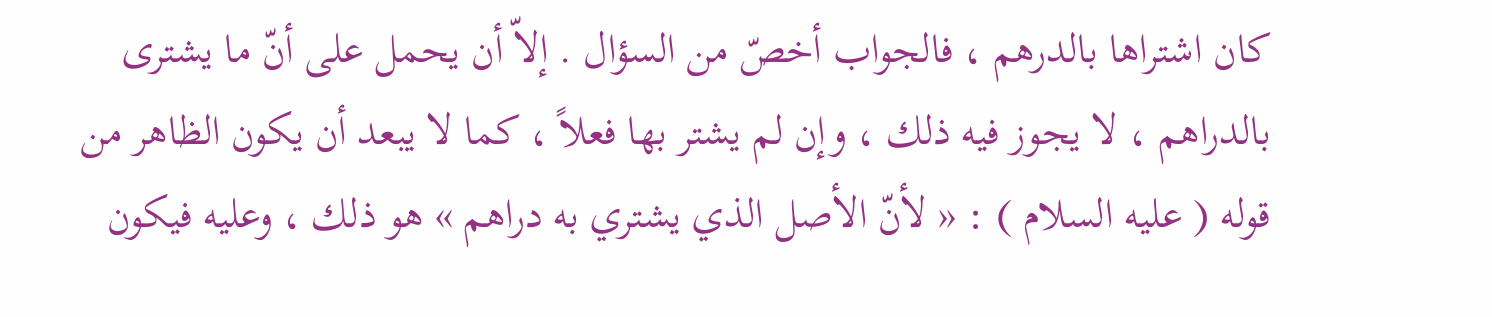كان اشتراها بالدرهم ، فالجواب أخصّ من السؤال . إلاّ أن يحمل على أنّ ما يشترى بالدراهم ، لا يجوز فيه ذلك ، وإن لم يشتر بها فعلاً ، كما لا يبعد أن يكون الظاهر من قوله ( عليه السلام ) : « لأنّ الأصل الذي يشتري به دراهم » هو ذلك ، وعليه فيكون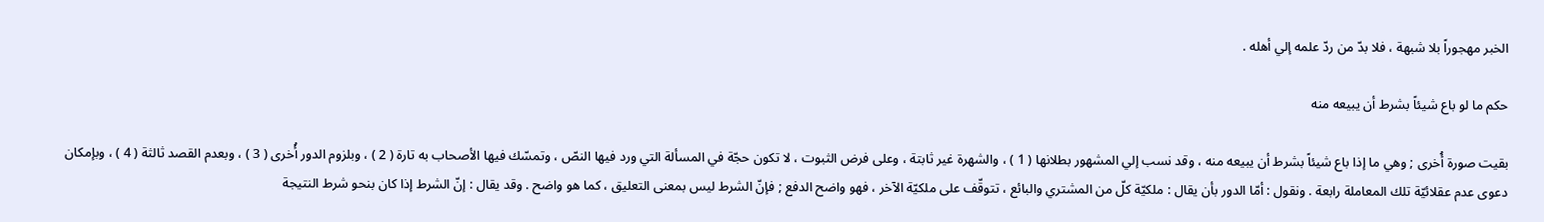الخبر مهجوراً بلا شبهة ، فلا بدّ من ردّ علمه إلي أهله .

حكم ما لو باع شيئاً بشرط أن يبيعه منه

بقيت صورة أُخرى ; وهي ما إذا باع شيئاً بشرط أن يبيعه منه ، وقد نسب إلي المشهور بطلانها ( 1 ) ، والشهرة غير ثابتة ، وعلى فرض الثبوت ، لا تكون حجّة في المسألة التي ورد فيها النصّ ، وتمسّك فيها الأصحاب به تارة ( 2 ) ، وبلزوم الدور أُخرى ( 3 ) ، وبعدم القصد ثالثة ( 4 ) ، وبإمكان دعوى عدم عقلائيّة تلك المعاملة رابعة . ونقول : أمّا الدور بأن يقال : ملكيّة كلّ من المشتري والبائع ، تتوقّف على ملكيّة الآخر ، فهو واضح الدفع ; فإنّ الشرط ليس بمعنى التعليق ، كما هو واضح . وقد يقال : إنّ الشرط إذا كان بنحو شرط النتيجة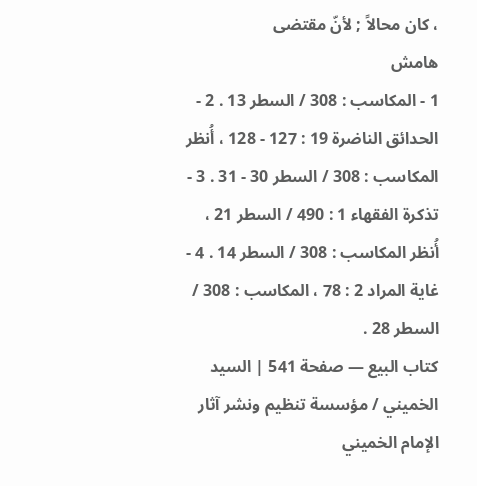، كان محالاً ; لأنّ مقتضى
هامش
1 - المكاسب : 308 / السطر 13 . 2 - الحدائق الناضرة 19 : 127 - 128 ، أُنظر المكاسب : 308 / السطر 30 - 31 . 3 - تذكرة الفقهاء 1 : 490 / السطر 21 ، أُنظر المكاسب : 308 / السطر 14 . 4 - غاية المراد 2 : 78 ، المكاسب : 308 / السطر 28 .
كتاب البيع — صفحة 541 | السيد الخميني / مؤسسة تنظيم ونشر آثار الإمام الخميني